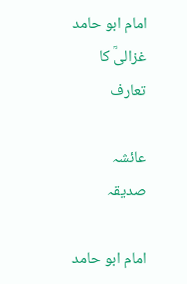امام ابو حامد غزالیؒ کا تعارف

عائشہ صدیقہ

امام ابو حامد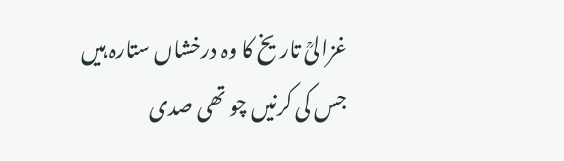غزالیؒ تاریخ کا وہ درخشاں ستارہ ہیں جس کی کرنیں چو تھی صدی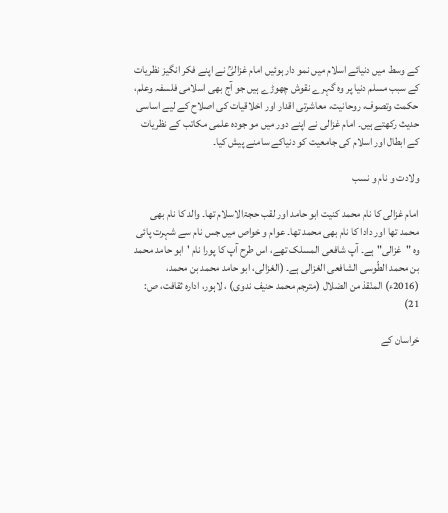کے وسط میں دنیائے اسلام میں نمو دار ہوئیں امام غزالیؒ نے اپنے فکر انگیز نظریات کے سبب مسلم دنیا پر وہ گہرے نقوش چھوڑے ہیں جو آج بھی اسلامی فلسفہ وعلم، حکمت وتصوف، روحانیت، معاشرتی اقدار اور اخلاقیات کی اصلاح کے لیے اساسی حدیث رکھتے ہیں۔ امام غزالی نے اپنے دور میں مو جودہ علمی مکاتب کے نظریات کے ابطال اور اسلام کی جامعیت کو دنیاکے سامنے پیش کیا۔

ولادت و نام و نسب

امام غزالی کا نام محمد کنيت ابو حامد اور لقب حجۃالاسلام تھا۔ والد کا نام بھی محمد تھا اور دادا کا نام بھی محمد تھا۔ عوام و خواص ميں جس نام سے شہرت پائی وه "غزالی"ہے۔ آپ شافعی المسلک تھے، اس طرح آپ کا پورا نام 'ابو حامد محمد بن محمد الطّوسی الشافعی الغزالی ہے۔ (الغزالی، ابو حامد محمد بن محمد، (2016ء) المنْقذ من الضلال (مترجم محمد حنيف ندوى) ، لاہور، اداره ثقافت، ص: 21)

خراسان کے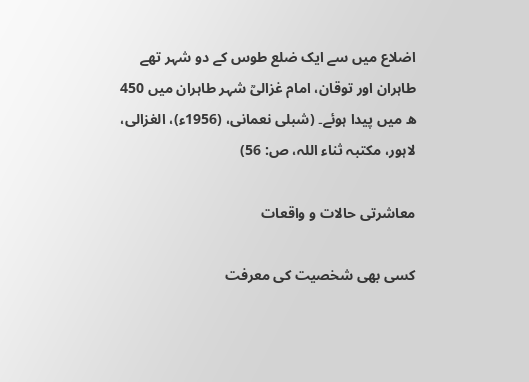اضلاع میں سے ایک ضلع طوس کے دو شہر تھے طاہران اور توقان، امام غزالیؒ شہر طاہران میں 450 ھ میں پیدا ہوئے۔ (شبلی نعمانی، (1956ء)، الغزالی، لاہور، مکتبہ ثناء اللہ، ص: 56)

معاشرتی حالات و واقعات

کسی بھی شخصیت کی معرفت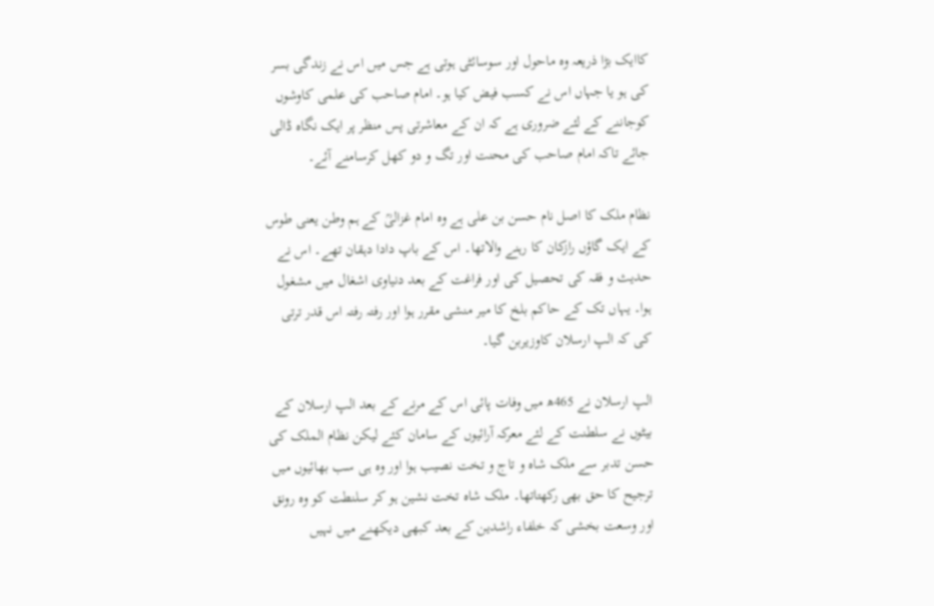کاایک بڑا ذریعہ وہ ماحول اور سوسائٹی ہوتی ہے جس میں اس نے زندگی بسر کی ہو یا جہاں اس نے کسب فیض کیا ہو۔ امام صاحب کی علمی کاوشوں کوجاننے کے لئے ضروری ہے کہ ان کے معاشرتی پس منظر پر ایک نگاہ ڈالی جائے تاکہ امام صاحب کی محنت اور تگ و دو کھل کرسامنے آئے۔

نظام ملک کا اصل نام حسن بن علی ہے وہ امام غزالیؒ کے ہم وطن یعنی طوس کے ایک گاؤں رازکان کا رہنے والاتھا۔ اس کے باپ دادا دہقان تھے۔ اس نے حدیث و فقہ کی تحصیل کی اور فراغت کے بعد دنیاوی اشغال میں مشغول ہوا۔ یہاں تک کے حاکم بلخ کا میر منشی مقرر ہوا اور رفتہ رفتہ اس قدر ترتی کی کہ الپ ارسلان کاوزیربن گیا۔

الپ ارسلان نے 465ھ میں وفات پائی اس کے مرنے کے بعد الپ ارسلان کے بیٹوں نے سلطنت کے لئے معرکہ آرائیوں کے سامان کئے لیکن نظام الملک کی حسن تدبر سے ملک شاہ و تاج و تخت نصیب ہوا اور وہ ہی سب بھائیوں میں ترجیح کا حق بھی رکھتاتھا۔ ملک شاہ تخت نشین ہو کر سلنطت کو وہ رونق اور وسعت بخشی کہ خلفاء راشدین کے بعد کبھی دیکھنے میں نہیں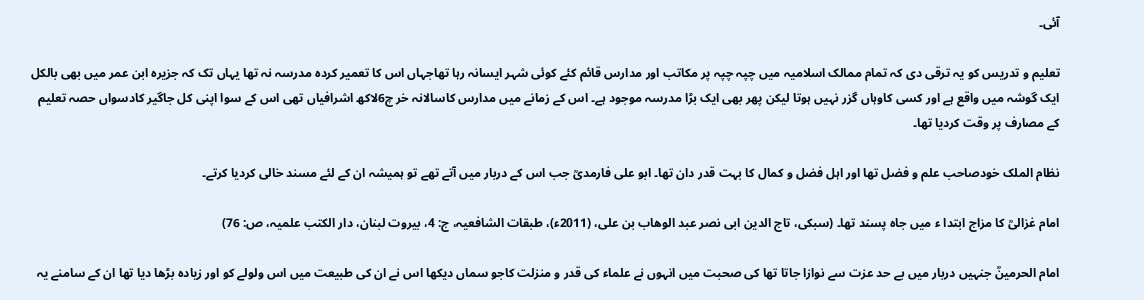آئی۔

تعلیم و تدریس کو یہ ترقی دی کہ تمام ممالک اسلامیہ میں چپہ چپہ پر مکاتب اور مدارس قائم کئے کوئی شہر ایسانہ رہا تھاجہاں اس کا تعمیر کردہ مدرسہ نہ تھا یہاں تک کہ جزیرہ ابن عمر میں بھی بالکل ایک گوشہ میں واقع ہے اور کسی کاوہاں گزر نہیں ہوتا لیکن پھر بھی ایک بڑا مدرسہ موجود ہے۔ اس کے زمانے میں مدارس کاسالانہ خر چ6لاکھ اشرافیاں تھی اس کے سوا اپنی کل جاگیر کادسواں حصہ تعلیم کے مصارف پر وقت کردیا تھا۔

نظام الملک خودصاحب علم و فضل تھا اور اہل فضل و کمال کا بہت قدر دان تھا۔ ابو علی فارمدیؒ جب اس کے دربار میں آتے تھے تو ہمیشہ ان کے لئے مسند خالی کردیا کرتے۔

امام غزالیؒ کا مزاج ابتدا ء میں جاہ پسند تھا۔ (سبکی، تاج الدین ابی نصر عبد الوھاب بن علی، (2011ء)، طبقات الشافعیہ، ج: 4، بیروت لبنان، دار الکتب علمیہ، ص: 76)

امام الحرمینؒ جنہیں دربار میں بے حد عزت سے نوازا جاتا تھا کی صحبت میں انہوں نے علماء کی قدر و منزلت کاجو سماں دیکھا اس نے ان کی طبیعت میں اس ولولے کو اور زیادہ بڑھا دیا تھا ان کے سامنے یہ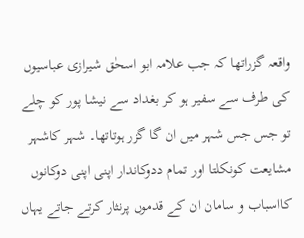واقعہ گزراتھا کہ جب علامہ ابو اسحٰق شیرازی عباسیوں کی طرف سے سفیر ہو کر بغداد سے نیشا پور کو چلے تو جس جس شہر میں ان گا گزر ہوتاتھا۔ شہر کاشہر مشایعت کونکلتا اور تمام ددوکاندار اپنی اپنی دوکانوں کااسباب و سامان ان کے قدموں پرنثار کرتے جاتے یہاں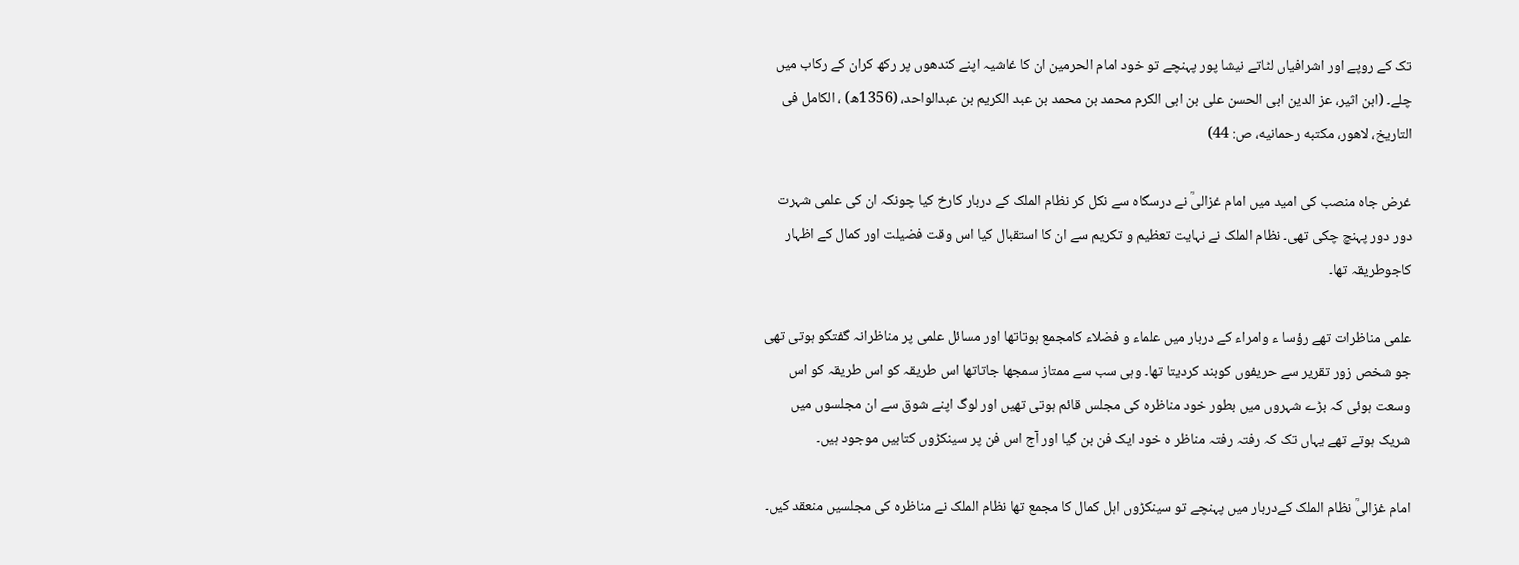تک کے روپے اور اشرافیاں لٹاتے نیشا پور پہنچے تو خود امام الحرمین ان کا غاشیہ اپنے کندھوں پر رکھ کران کے رکاب میں چلے۔ (ابن اثیر، عز الدین ابی الحسن علی بن ابی الکرم محمد بن محمد بن عبد الکریم بن عبدالواحد، (1356ھ) ، الکامل فی التاریخ، لاهور، مکتبه رحمانيه، ص: 44)

غرض جاہ منصب کی امید میں امام غزالیؒ نے درسگاہ سے نکل کر نظام الملک کے دربار کارخ کیا چونکہ ان کی علمی شہرت دور دور پہنچ چکی تھی۔ نظام الملک نے نہایت تعظیم و تکریم سے ان کا استقبال کیا اس وقت فضیلت اور کمال کے اظہار کاجوطریقہ تھا۔

علمی مناظرات تھے رؤسا ء وامراء کے دربار میں علماء و فضلاء کامجمع ہوتاتھا اور مسائل علمی پر مناظرانہ گفتگو ہوتی تھی جو شخص زور تقریر سے حریفوں کوبند کردیتا تھا۔ وہی سب سے ممتاز سمجھا جاتاتھا اس طریقہ کو اس طریقہ کو اس وسعت ہوئی کہ بڑے شہروں میں بطور خود مناظرہ کی مجلس قائم ہوتی تھیں اور لوگ اپنے شوق سے ان مجلسوں میں شریک ہوتے تھے یہاں تک کہ رفتہ رفتہ مناظر ہ خود ایک فن بن گیا اور آج اس فن پر سینکڑوں کتابیں موجود ہیں۔

امام غزالیؒ نظام الملک کےدربار میں پہنچے تو سینکڑوں اہل کمال کا مجمع تھا نظام الملک نے مناظرہ کی مجلسیں منعقد کیں۔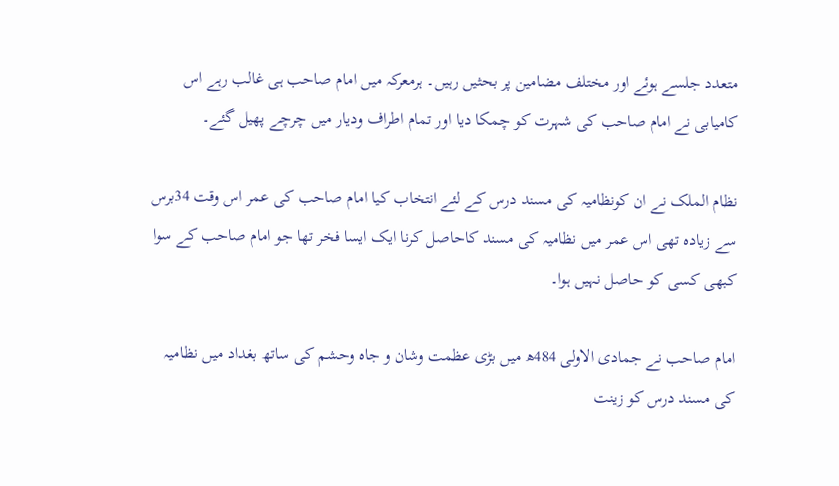متعدد جلسے ہوئے اور مختلف مضامین پر بحثیں رہیں۔ ہرمعرکہ میں امام صاحب ہی غالب رہے اس کامیابی نے امام صاحب کی شہرت کو چمکا دیا اور تمام اطراف ودیار میں چرچے پھیل گئے۔

نظام الملک نے ان کونظامیہ کی مسند درس کے لئے انتخاب کیا امام صاحب کی عمر اس وقت 34برس سے زیادہ تھی اس عمر میں نظامیہ کی مسند کاحاصل کرنا ایک ایسا فخر تھا جو امام صاحب کے سوا کبھی کسی کو حاصل نہیں ہوا۔

امام صاحب نے جمادی الاولی 484ھ میں بڑی عظمت وشان و جاہ وحشم کی ساتھ بغداد میں نظامیہ کی مسند درس کو زینت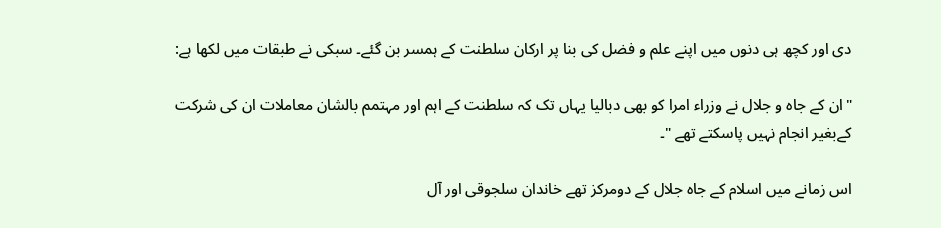دی اور کچھ ہی دنوں میں اپنے علم و فضل کی بنا پر ارکان سلطنت کے ہمسر بن گئے۔ سبکی نے طبقات میں لکھا ہے:

"ان کے جاہ و جلال نے وزراء امرا کو بھی دبالیا یہاں تک کہ سلطنت کے اہم اور مہتمم بالشان معاملات ان کی شرکت کےبغیر انجام نہیں پاسکتے تھے "۔

اس زمانے میں اسلام کے جاہ جلال کے دومرکز تھے خاندان سلجوقی اور آل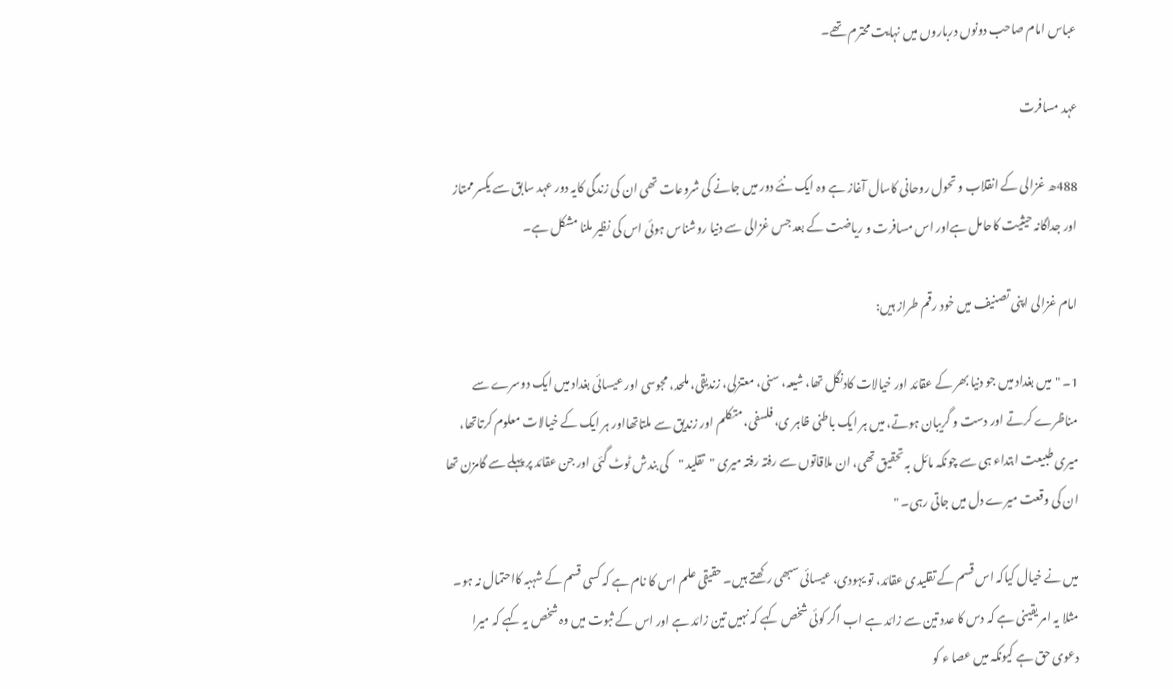عباس امام صاحب دونوں درباروں میں نہایت محترم تھے۔

عہد مسافرت

488ھ غزالی کے انقلاب و تحول روحانی کاسال آغاز ہے وہ ایک نئے دور میں جانے کی شروعات تھی ان کی زندگی کایہ دور عہد سابق سے یکسر ممتاز اور جداگانہ حیثیت کاحامل ہےاور اس مسافرت و ریاضت کے بعد جس غزالی سے دنیا روشناس ہوئی اس کی نظیر ملنا مشکل ہے۔

امام غزالی اپنی تصنیف میں خود رقم طراز ہیں:

1۔ "میں بغداد میں جو دنیا بھر کے عقائد اور خیالات کادنگل تھا، شیعہ، سنی، معتزلی، زندیقی، ملحد، مجوسی اور عیسائی بغداد میں ایک دوسرے سے مناظرے کرتے اور دست و گریبان ہوتے، میں ہر ایک باطنی ظاہر ی، فلسفی، متکلم اور زندیق سے ملتاتھااور ہر ایک کے خیالات معلوم کرتاتھا، میری طبیعت ابتداء ہی سے چونکہ مائل بہ تحقیق تھی، ان ملاقاتوں سے رفتہ رفتہ میری "تقلید "کی بندش ٹوٹ گئی اور جن عقائد پر پہلے سے گامزن تھا ان کی وقعت میرے دل میں جاتی رہی۔ "

میں نے خیال کیاکہ اس قسم کے تقلیدی عقائد، تو یہودی، عیسائی سبھی رکھتے ہیں۔ حقیقی علم اس کا نام ہے کہ کسی قسم کے شہبہ کااحتمال نہ ہو۔ مثلا یہ امر یقینی ہے کہ دس کا عدد تین سے زائد ہے اب اگر کوئی شخص کہے کہ نہیں تین زائد ہے اور اس کے ثبوت میں وہ شخص یہ کہے کہ میرا دعوی حق ہے کیونکہ میں عصا ء کو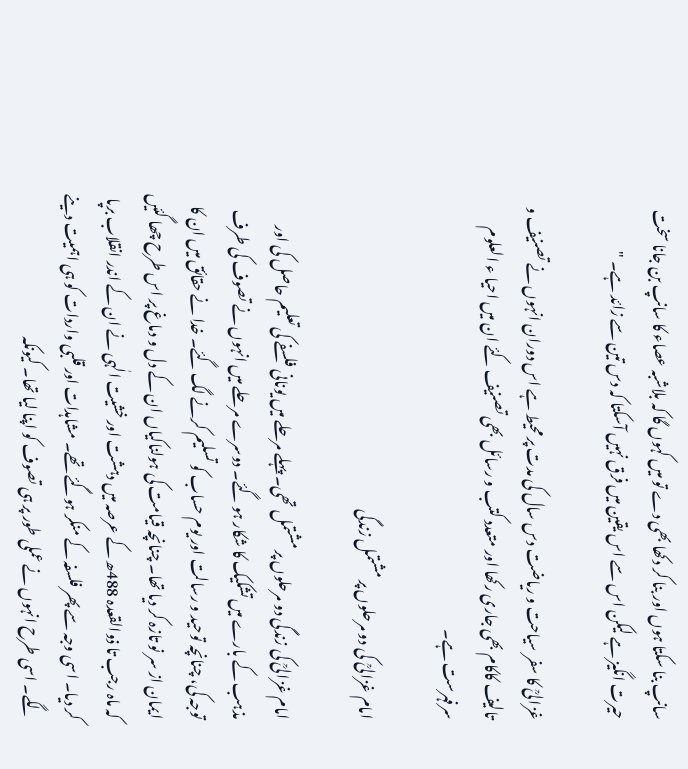سانپ بنا سکتا ہوں اور بنا کر دکھا بھی دے تو میں کہوں گا کہ بلاشبہ عصاء کا سانپ بن جانا سخت حیرت انگیز ہے لیکن اس سے اس یقین میں فرق نہیں آسکتا کہ دس تین سے زائد ہے۔ "

غزالیؒ کا سفر سیاحت و ریاضت دس سال کی مدت پر محیط ہے اس دوران انہوں نے تصنیف و تالیف کاکام بھی جاری رکھا اور متعدد کتب و رسائل بھی تصنیف کئے ان میں احیا ء العلوم سرفہرست ہے۔

امام غزالیؒ کی دو مرحلوں پر مشتمل زندگی

امام غزالیؒ کی زندگی دو مرحلوں پر مشتمل تھی۔ پہلے مرحلے میں یونانی فلسفے کی تعلیم حاصل کی اور مذہب کے بارے میں تشکیک کا شکار ہو گئے۔ دوسرے مرحلے میں انہوں نے تصوف کی طرف توجہ کی، چنانچہ توحید و رسالت اور یوم حساب کو تسلیم کرنے لگ گئے۔ خدا نے حقائق میں ان کا ایمان از سر نو تازہ کر دیا تھا۔ چنانچہ قیامت کی ہولناکیاں ان کے دل و دماغ پر اس طرح چھا گئیں کہ ماہ رجب تا ذوالقعدہ 488ھ کے عرصہ میں دہشت اور خشیت الٰہی نے ان کے اندر انقلاب برپا کر دیا۔ اسی وجہ سے پھر فلسفہ کے منکر ہوگئے تھے۔ مشاہدات اور قلبی واردات کو ہی اہمیت دینے لگے۔ اسی طرح انہوں نے عملی طور پر ہی تصوف کو اپنا لیا تھا۔ کیونکہ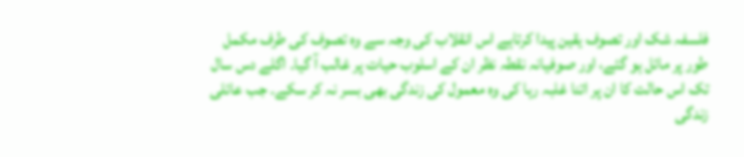فلسفہ شک اور تصوف یقین پیدا کرتاہے اس انقلاب کی وجہ سے وہ تصوف کی طرف مکمل طور پر مائل ہو گئے، اور صوفیانہ نقطہ نظر ان کے اسلوب حیات پر غالب آ گیا۔ اگلے دس سال تک اس حالت کا ان پر اتنا غلبہ رہا کی وہ معمول کی زندگی بھی بسر نہ کر سکے۔ جب عائلی زندگی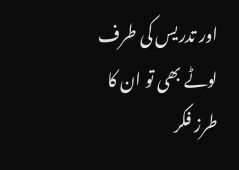اور تدریس کی طرف لوٹے بھی تو ان کا طرز فکر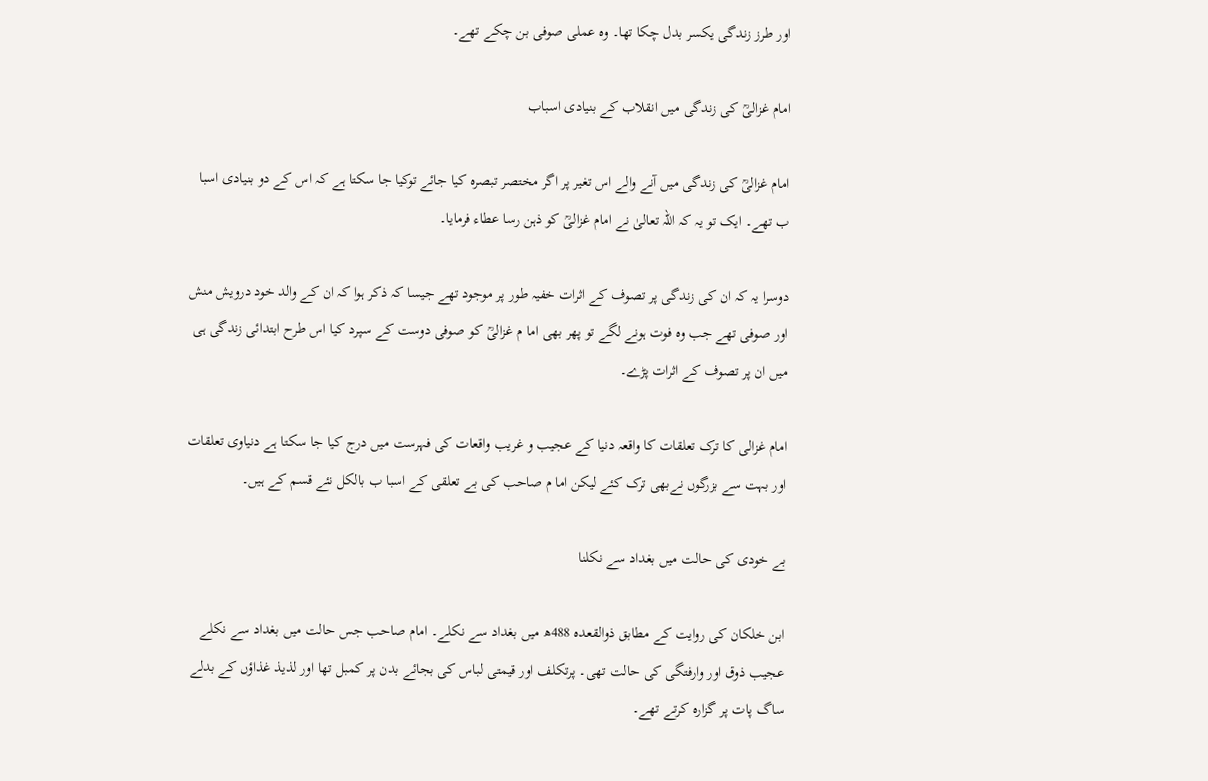اور طرز زندگی یکسر بدل چکا تھا۔ وہ عملی صوفی بن چکے تھے۔

امام غزالیؒ کی زندگی میں انقلاب کے بنیادی اسباب

امام غزالیؒ کی زندگی میں آنے والے اس تغیر پر اگر مختصر تبصرہ کیا جائے توکیا جا سکتا ہے کہ اس کے دو بنیادی اسبا ب تھے۔ ایک تو یہ کہ اللہ تعالیٰ نے امام غزالیؒ کو ذہن رسا عطاء فرمایا۔

دوسرا یہ کہ ان کی زندگی پر تصوف کے اثرات خفیہ طور پر موجود تھے جیسا کہ ذکر ہوا کہ ان کے والد خود درویش منش اور صوفی تھے جب وہ فوت ہونے لگے تو پھر بھی اما م غزالیؒ کو صوفی دوست کے سپرد کیا اس طرح ابتدائی زندگی ہی میں ان پر تصوف کے اثرات پڑے۔

امام غزالی کا ترک تعلقات کا واقعہ دنیا کے عجیب و غریب واقعات کی فہرست میں درج کیا جا سکتا ہے دنیاوی تعلقات اور بہت سے بزرگوں نےبھی ترک کئے لیکن اما م صاحب کی بے تعلقی کے اسبا ب بالکل نئے قسم کے ہیں۔

بے خودی کی حالت میں بغداد سے نکلنا

ابن خلکان کی روایت کے مطابق ذوالقعدہ 488ھ میں بغداد سے نکلے۔ امام صاحب جس حالت میں بغداد سے نکلے عجیب ذوق اور وارفتگی کی حالت تھی۔ پرتکلف اور قیمتی لباس کی بجائے بدن پر کمبل تھا اور لذیذ غذاؤں کے بدلے ساگ پات پر گزارہ کرتے تھے۔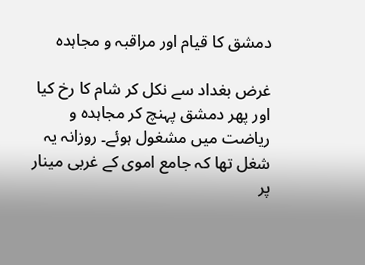دمشق کا قیام اور مراقبہ و مجاہدہ

غرض بغداد سے نکل کر شام کا رخ کیا اور پھر دمشق پہنچ کر مجاہدہ و ریاضت میں مشغول ہوئے۔ روزانہ یہ شغل تھا کہ جامع اموی کے غربی مینار پر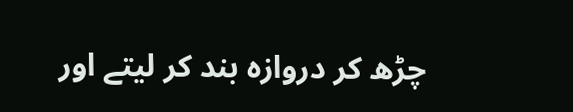چڑھ کر دروازہ بند کر لیتے اور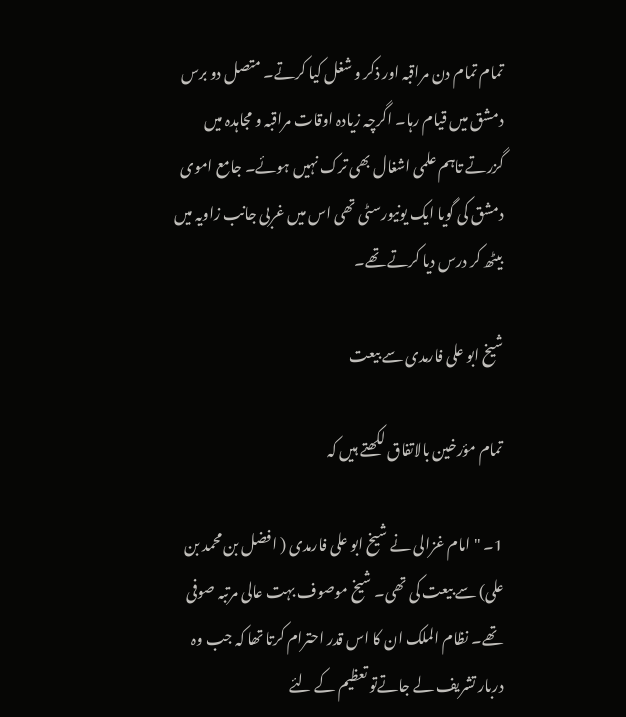تمام تمام دن مراقبہ اور ذکر و شغل کیا کرتے۔ متصل دو برس دمشق میں قیام رہا۔ اگرچہ زیادہ اوقات مراقبہ و مجاہدہ میں گزرتے تاہم علمی اشغال بھی ترک نہیں ہوئے۔ جامع اموی دمشق کی گویا ایک یونیورسٹی تھی اس میں غربی جانب زاویہ میں بیٹھ کر درس دیا کرتے تھے۔

شیخ ابو علی فارمدی سے بیعت

تمام مؤرخین بالاتفاق لکھتے ہیں کہ

1۔ " امام غزالی نے شیخ ابو علی فارمدی ( افضل بن محمد بن علی) سے بیعت کی تھی۔ شیخ موصوف بہت عالی مرتبہ صوفی تھے۔ نظام الملک ان کا اس قدر احترام کرتا تھا کہ جب وہ دربار تشریف لے جاتےتو تعظیم کے لئے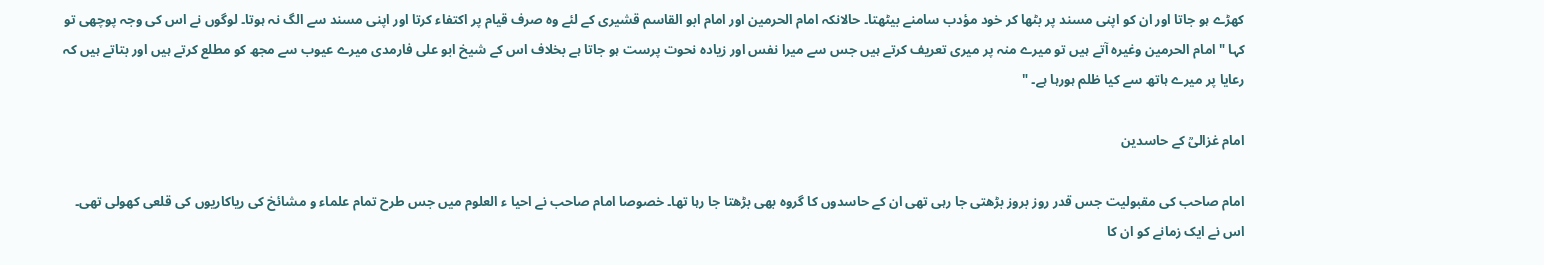کھڑے ہو جاتا اور ان کو اپنی مسند پر بٹھا کر خود مؤدب سامنے بیٹھتا۔ حالانکہ امام الحرمین اور امام ابو القاسم قشیری کے لئے وہ صرف قیام پر اکتفاء کرتا اور اپنی مسند سے الگ نہ ہوتا۔ لوگوں نے اس کی وجہ پوچھی تو کہا " امام الحرمین وغیرہ آتے ہیں تو میرے منہ پر میری تعریف کرتے ہیں جس سے میرا نفس اور زیادہ نحوت پرست ہو جاتا ہے بخلاف اس کے شیخ ابو علی فارمدی میرے عیوب سے مجھ کو مطلع کرتے ہیں اور بتاتے ہیں کہ رعایا پر میرے ہاتھ سے کیا ظلم ہورہا ہے۔ "

امام غزالیؒ کے حاسدین

امام صاحب کی مقبولیت جس قدر روز بروز بڑھتی جا رہی تھی ان کے حاسدوں کا گروہ بھی بڑھتا جا رہا تھا۔ خصوصا امام صاحب نے احیا ء العلوم میں جس طرح تمام علماء و مشائخ کی ریاکاریوں کی قلعی کھولی تھی۔ اس نے ایک زمانے کو ان کا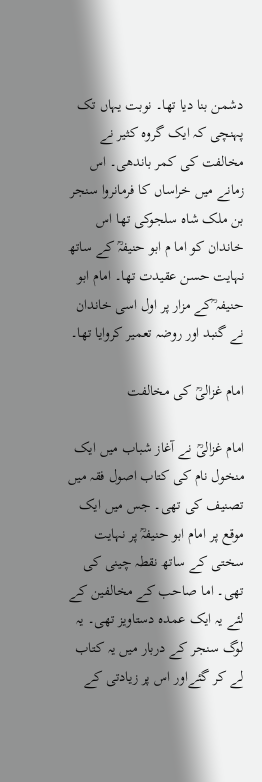دشمن بنا دیا تھا۔ نوبت یہاں تک پہنچی کہ ایک گروہ کثیر نے مخالفت کی کمر باندھی۔ اس زمانے میں خراساں کا فرمانروا سنجر بن ملک شاہ سلجوکی تھا اس خاندان کو اما م ابو حنیفہؒ کے ساتھ نہایت حسن عقیدت تھا۔ امام ابو حنیفہ ؒکے مزار پر اول اسی خاندان نے گنبد اور روضہ تعمیر کروایا تھا۔

امام غزالیؒ کی مخالفت

امام غزالیؒ نے آغاز شباب میں ایک منخول نام کی کتاب اصول فقہ میں تصنیف کی تھی۔ جس میں ایک موقع پر امام ابو حنیفہؒ پر نہایت سختی کے ساتھ نقطہ چینی کی تھی۔ اما صاحب کے مخالفین کے لئے یہ ایک عمدہ دستاویز تھی۔ یہ لوگ سنجر کے دربار میں یہ کتاب لے کر گئےاور اس پر زیادتی کے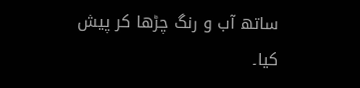ساتھ آب و رنگ چڑھا کر پیش کیا۔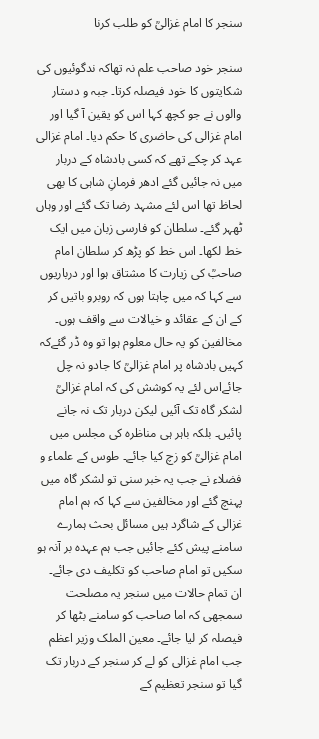سنجر کا امام غزالیؒ کو طلب کرنا

سنجر خود صاحب علم نہ تھاکہ ندگوئیوں کی شکایتوں کا خود فیصلہ کرتا۔ جبہ و دستار والوں نے جو کچھ کہا اس کو یقین آ گیا اور امام غزالی کی حاضری کا حکم دیا۔ امام غزالی عہد کر چکے تھے کہ کسی بادشاہ کے دربار میں نہ جائیں گئے ادھر فرمانِ شاہی کا بھی لحاظ تھا اس لئے مشہد رضا تک گئے اور وہاں ٹھہر گئے۔ سلطان کو فارسی زبان میں ایک خط لکھا۔ اس خط کو پڑھ کر سلطان امام صاحبؒ کی زیارت کا مشتاق ہوا اور درباریوں سے کہا کہ میں چاہتا ہوں کہ روبرو باتیں کر کے ان کے عقائد و خیالات سے واقف ہوں۔ مخالفین کو یہ حال معلوم ہوا تو وہ ڈر گئےکہ کہیں بادشاہ پر امام غزالیؒ کا جادو نہ چل جائےاس لئے یہ کوشش کی کہ امام غزالیؒ لشکر گاہ تک آئیں لیکن دربار تک نہ جانے پائیں۔ بلکہ باہر ہی مناظرہ کی مجلس میں امام غزالیؒ کو زچ کیا جائے۔ طوس کے علماء و فضلاء نے جب یہ خبر سنی تو لشکر گاہ میں پہنچ گئے اور مخالفین سے کہا کہ ہم امام غزالی کے شاگرد ہیں مسائل بحث ہمارے سامنے پیش کئے جائیں جب ہم عہدہ بر آنہ ہو سکیں تو امام صاحب کو تکلیف دی جائے۔ ان تمام حالات میں سنجر یہ مصلحت سمجھی کہ اما صاحب کو سامنے بٹھا کر فیصلہ کر لیا جائے۔ معین الملک وزیر اعظم جب امام غزالی کو لے کر سنجر کے دربار تک گیا تو سنجر تعظیم کے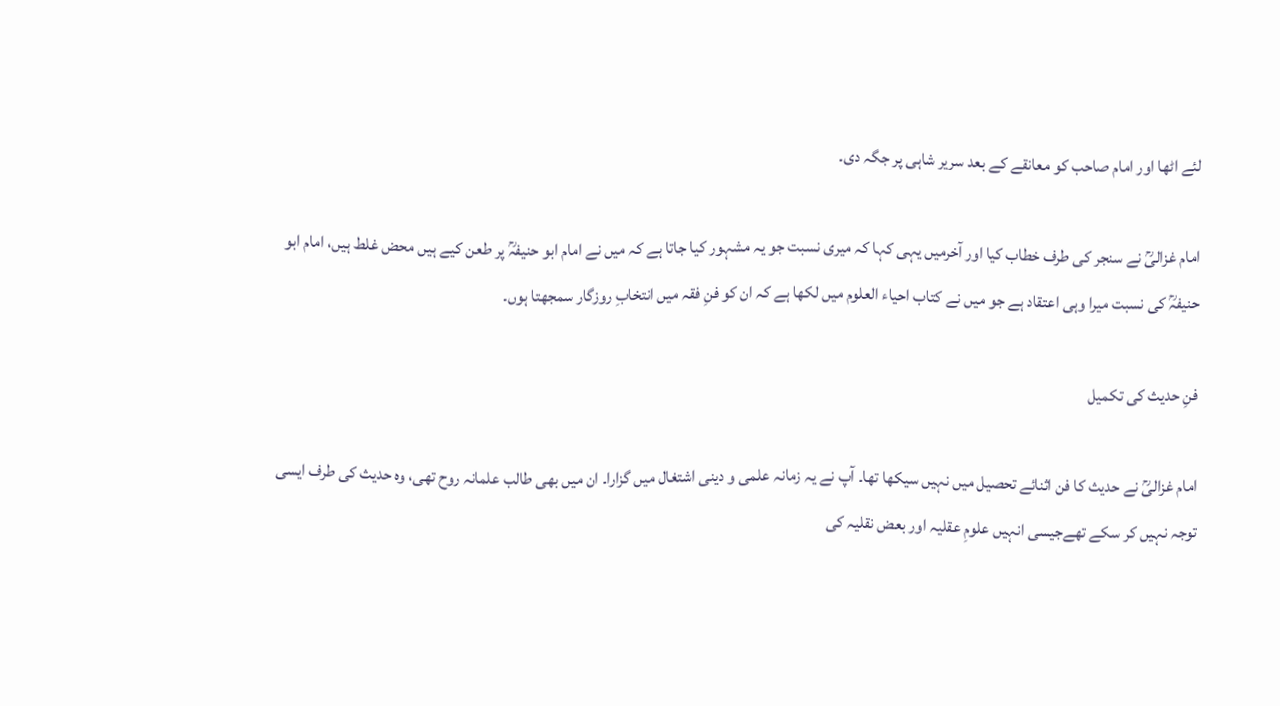لئے اٹھا اور امام صاحب کو معانقے کے بعد سریر شاہی پر جگہ دی۔

امام غزالیؒ نے سنجر کی طرف خطاب کیا اور آخرمیں یہی کہا کہ میری نسبت جو یہ مشہور کیا جاتا ہے کہ میں نے امام ابو حنیفہؒ پر طعن کیے ہیں محض غلط ہیں، امام ابو حنیفہؒ کی نسبت میرا وہی اعتقاد ہے جو میں نے کتاب احیاء العلوم میں لکھا ہے کہ ان کو فنِ فقہ میں انتخابِ روزگار سمجھتا ہوں۔

فنِ حدیث کی تکمیل

امام غزالیؒ نے حدیث کا فن اثنائے تحصیل میں نہیں سیکھا تھا۔ آپ نے یہ زمانہ علمی و دینی اشتغال میں گزارا۔ ان میں بھی طالب علمانہ روح تھی، وہ حدیث کی طرف ایسی توجہ نہیں کر سکے تھےجیسی انہیں علومِ عقلیہ اور بعض نقلیہ کی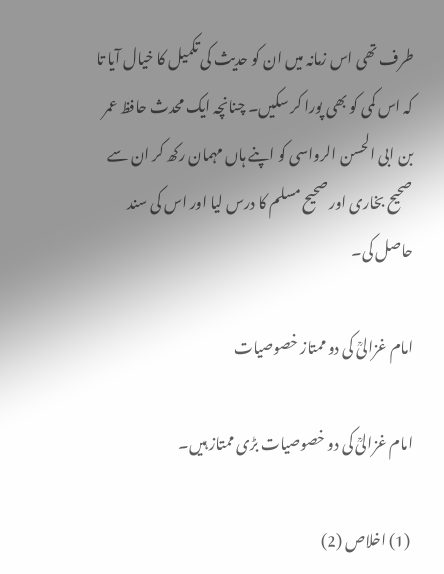طرف تھی اس زمانہ میں ان کو حدیث کی تکمیل کا خیال آیا تا کہ اس کمی کو بھی پورا کر سکیں۔ چنانچہ ایک محدث حافظ عمر بن ابی الحسن الرواسی کو اپنے ہاں مہمان رکھ کر ان سے صحیح بخاری اور صحیح مسلم کا درس لیا اور اس کی سند حاصل کی۔

امام غزالیؒ کی دو ممتاز خصوصیات

امام غزالیؒ کی دو خصوصیات بڑی ممتاز ہیں۔

 (1) اخلاص (2)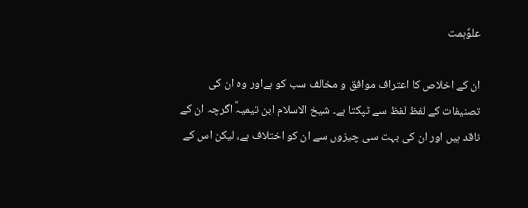علوِّہمت

ان کے اخلاص کا اعتراف موافق و مخالف سب کو ہےاور وہ ان کی تصنیفات کے لفظ لفظ سے ٹپکتا ہے۔ شیخ الاسلام ابن تیمیہؒ اگرچہ ان کے ناقد ہیں اور ان کی بہت سی چیزوں سے ان کو اختلاف ہے، لیکن اس کے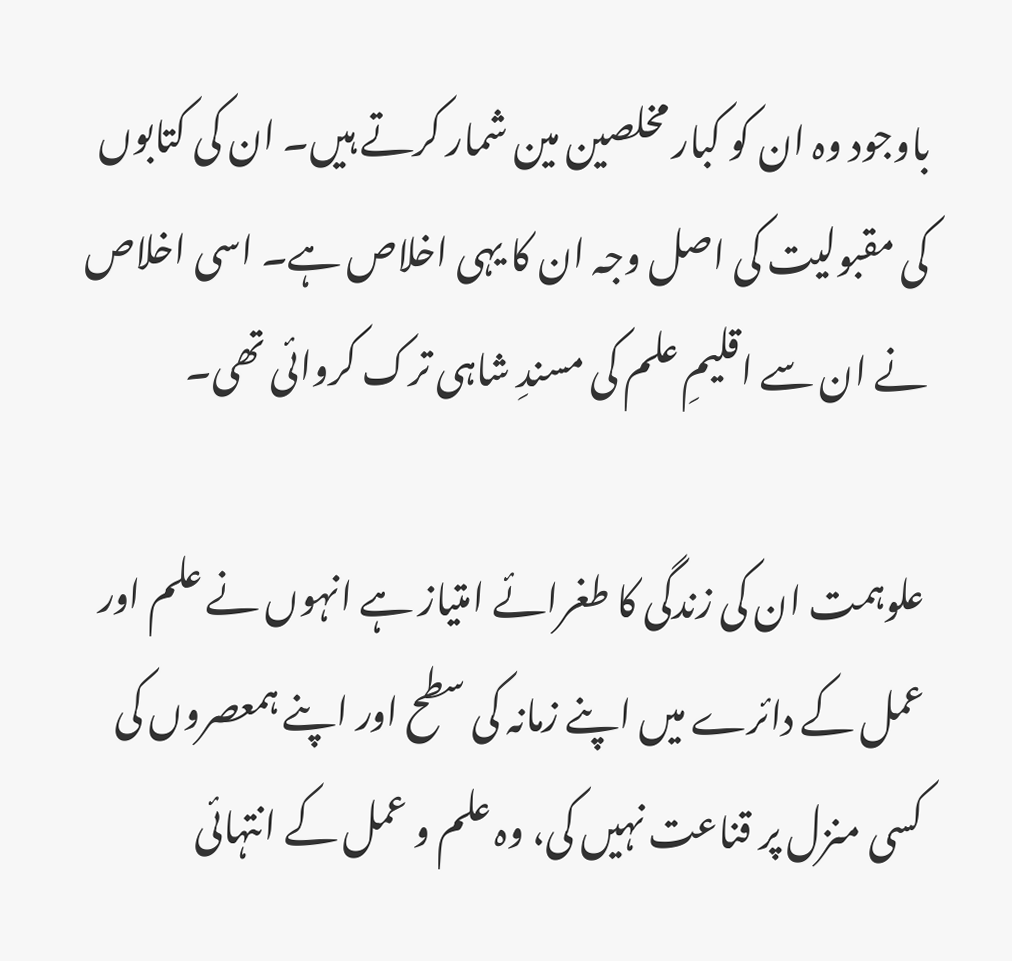باوجود وہ ان کو کبار مخلصین مین شمار کرتے ہیں۔ ان کی کتابوں کی مقبولیت کی اصل وجہ ان کا یہی اخلاص ہے۔ اسی اخلاص نے ان سے اقلیمِ علم کی مسندِ شاہی ترک کروائی تھی۔

علوہمت ان کی زندگی کا طغرائے امتیاز ہے انہوں نے علم اور عمل کے دائرے میں اپنے زمانہ کی سطح اور اپنے ہمعصروں کی کسی منزل پر قناعت نہیں کی، وہ علم و عمل کے انتہائی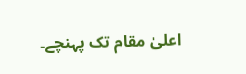اعلیٰ مقام تک پہنچے۔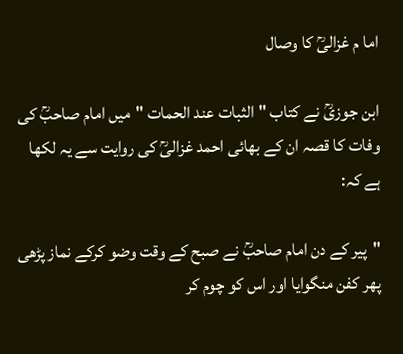اما م غزالیؒ کا وصال

ابن جوزیؒ نے کتاب "الثبات عند الحمات "میں امام صاحبؒ کی وفات کا قصہ ان کے بھائی احمد غزالیؒ کی روایت سے یہ لکھا ہے کہ:

"پیر کے دن امام صاحبؒ نے صبح کے وقت وضو کرکے نماز پڑھی پھر کفن منگوایا اور اس کو چوم کر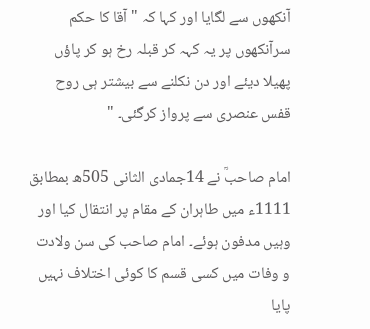آنکھوں سے لگایا اور کہا کہ "آقا کا حکم سرآنکھوں پر یہ کہہ کر قبلہ رخ ہو کر پاؤں پھیلا دیئے اور دن نکلنے سے بیشتر ہی روح قفس عنصری سے پرواز کرگئی۔ "

امام صاحبؒ نے 14جمادی الثانی 505ھ بمطابق 1111ء میں طاہران کے مقام پر انتقال کیا اور وہیں مدفون ہوئے۔ امام صاحب کی سن ولادت و وفات میں کسی قسم کا کوئی اختلاف نہیں پایا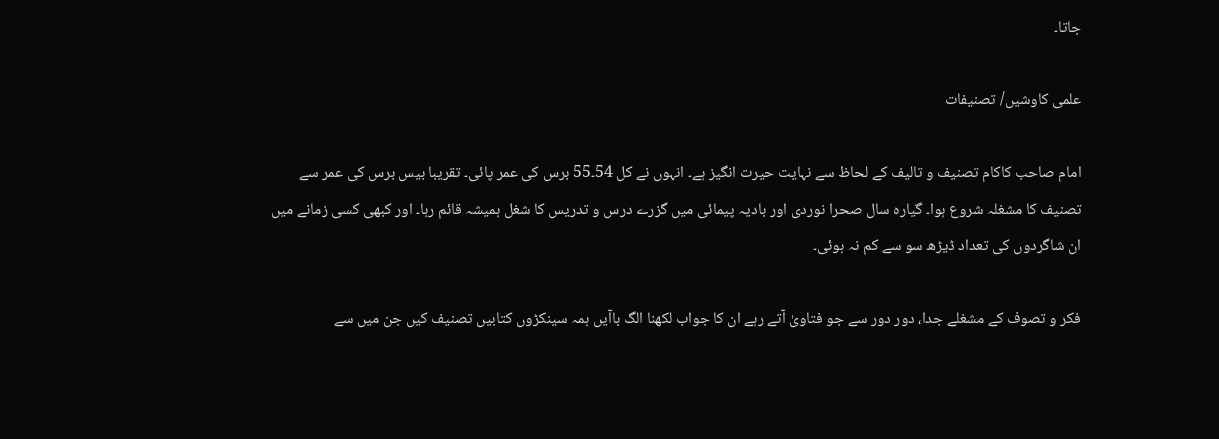جاتا۔

علمی کاوشیں/ تصنیفات

امام صاحب کاکام تصنیف و تالیف کے لحاظ سے نہایت حیرت انگیز ہے۔ انہوں نے کل 54۔55 برس کی عمر پائی۔ تقریبا بیس برس کی عمر سے تصنیف کا مشغلہ شروع ہوا۔ گیارہ سال صحرا نوردی اور بادیہ پیمائی میں گزرے درس و تدریس کا شغل ہمیشہ قائم رہا۔ اور کبھی کسی زمانے میں ان شاگردوں کی تعداد ڈیڑھ سو سے کم نہ ہوئی۔

فکر و تصوف کے مشغلے جدا، دور دور سے جو فتاویٰ آتے رہے ان کا جواب لکھنا الگ باآیں ہمہ سینکڑوں کتابیں تصنیف کیں جن میں سے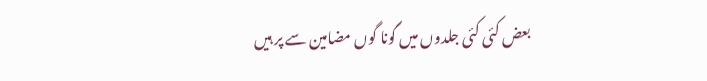بعض کئی کئی جلدوں میں گونا گوں مضامین سے پر ہیں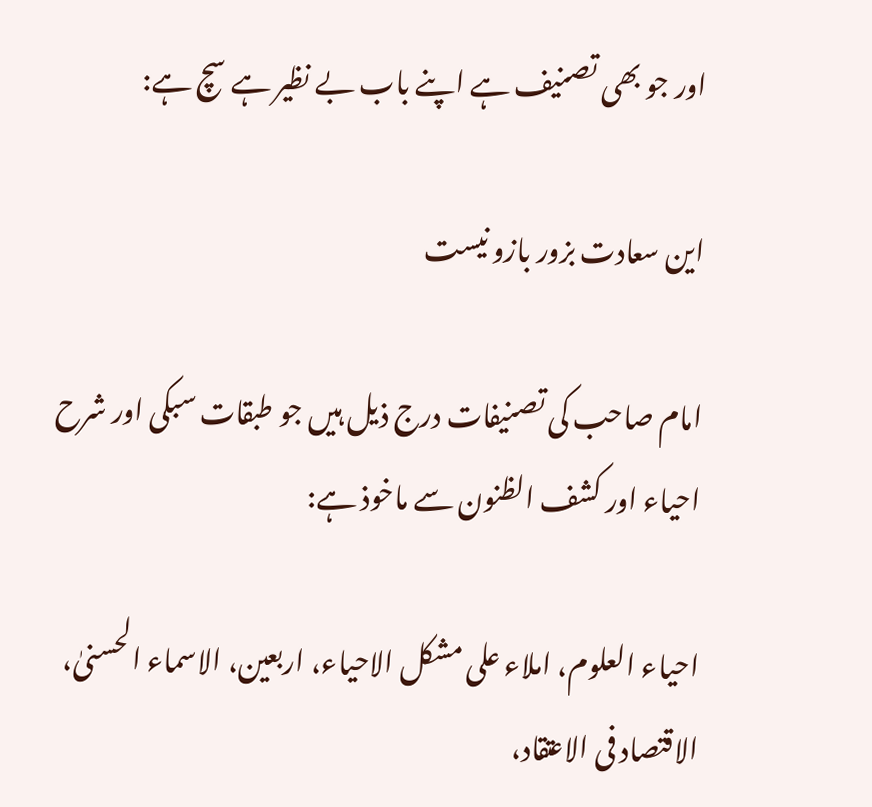اور جو بھی تصنیف ہے اپنے باب بے نظیر ہے سچ ہے:

این سعادت بزور بازو نیست

امام صاحب کی تصنیفات درج ذیل ہیں جو طبقات سبکی اور شرح احیاء اور کشف الظنون سے ماخوذ ہے:

احیاء العلوم، املاء علی مشکل الاحیاء، اربعین، الاسماء الحسنیٰ، الاقتصاد فی الاعتقاد،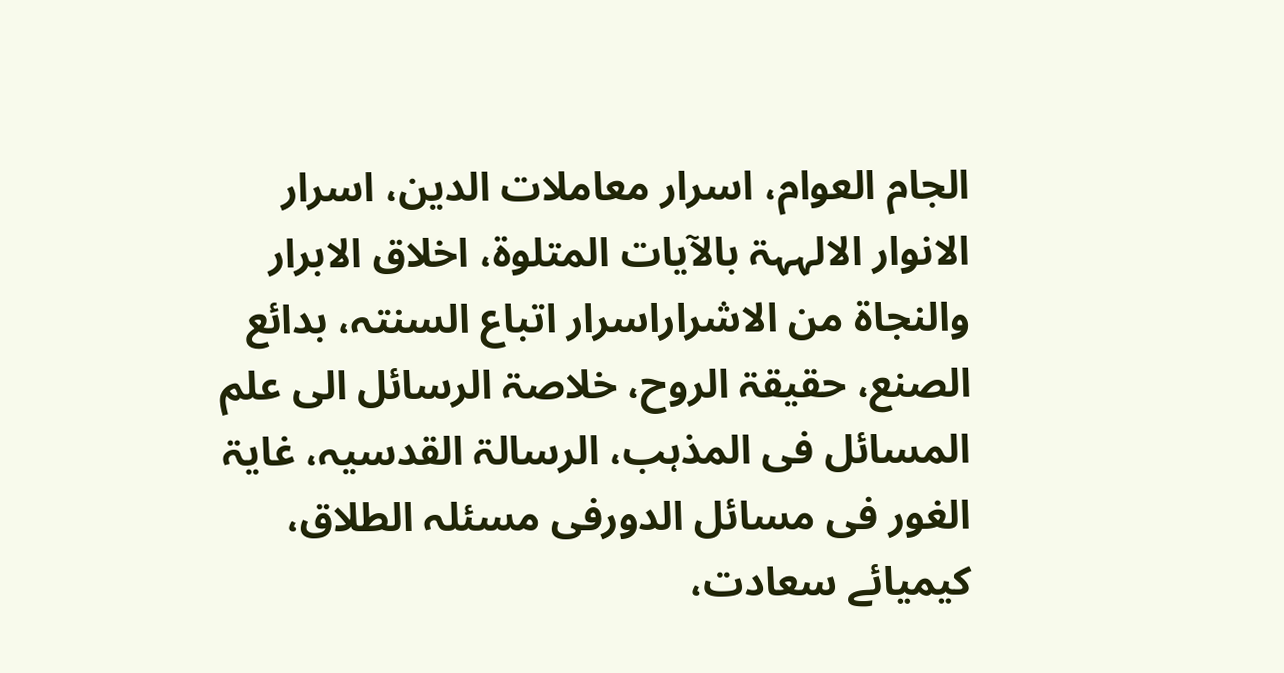الجام العوام، اسرار معاملات الدین، اسرار الانوار الالہہۃ بالآیات المتلوۃ، اخلاق الابرار والنجاۃ من الاشراراسرار اتباع السنتہ، بدائع الصنع، حقیقۃ الروح، خلاصۃ الرسائل الی علم المسائل فی المذہب، الرسالۃ القدسیہ، غایۃ الغور فی مسائل الدورفی مسئلہ الطلاق، کیمیائے سعادت،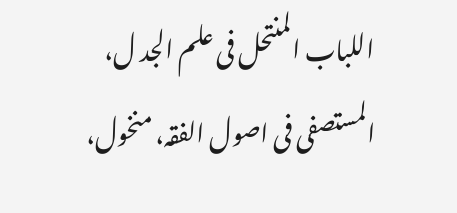اللباب المنتحل فی علم الجد ل، المستصفی فی اصول الفقہ، منخول،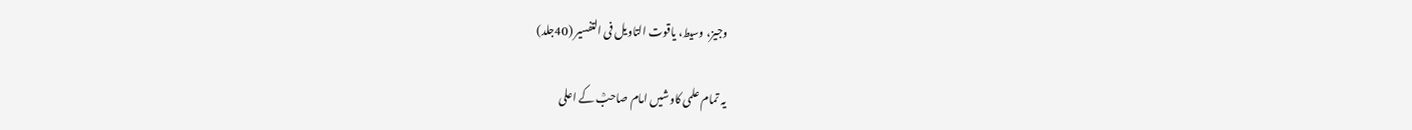وجیز، وسیط، یاقوت التاویل فی التفسیر (40جلد)

یہ تمام علمی کاوشیں امام صاحبؒ کے اعلی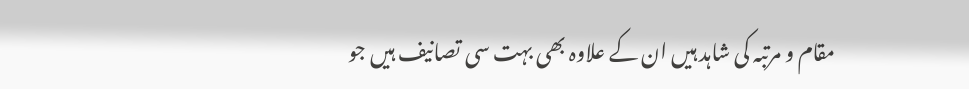مقام و مرتبہ کی شاہد ہیں ان کے علاوہ بھی بہت سی تصانیف ہیں جو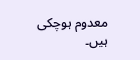معدوم ہوچکی ہیں۔